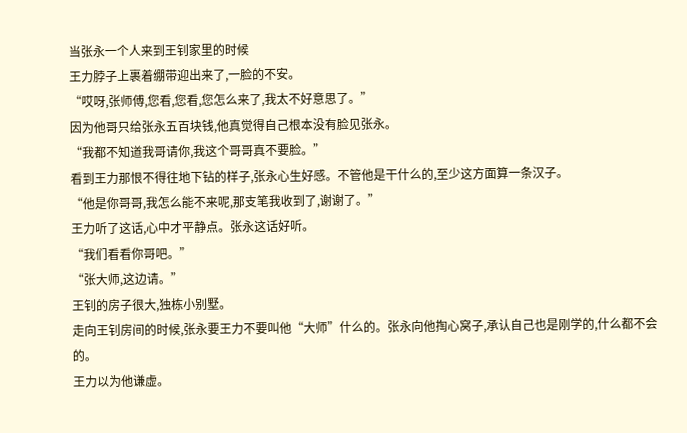当张永一个人来到王钊家里的时候
王力脖子上裹着绷带迎出来了,一脸的不安。
“哎呀,张师傅,您看,您看,您怎么来了,我太不好意思了。”
因为他哥只给张永五百块钱,他真觉得自己根本没有脸见张永。
“我都不知道我哥请你,我这个哥哥真不要脸。”
看到王力那恨不得往地下钻的样子,张永心生好感。不管他是干什么的,至少这方面算一条汉子。
“他是你哥哥,我怎么能不来呢,那支笔我收到了,谢谢了。”
王力听了这话,心中才平静点。张永这话好听。
“我们看看你哥吧。”
“张大师,这边请。”
王钊的房子很大,独栋小别墅。
走向王钊房间的时候,张永要王力不要叫他“大师”什么的。张永向他掏心窝子,承认自己也是刚学的,什么都不会的。
王力以为他谦虚。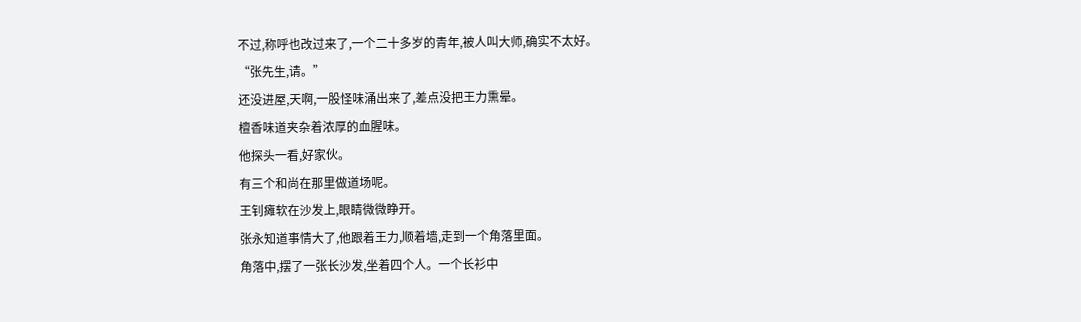不过,称呼也改过来了,一个二十多岁的青年,被人叫大师,确实不太好。
“张先生,请。”
还没进屋,天啊,一股怪味涌出来了,差点没把王力熏晕。
檀香味道夹杂着浓厚的血腥味。
他探头一看,好家伙。
有三个和尚在那里做道场呢。
王钊瘫软在沙发上,眼睛微微睁开。
张永知道事情大了,他跟着王力,顺着墙,走到一个角落里面。
角落中,摆了一张长沙发,坐着四个人。一个长衫中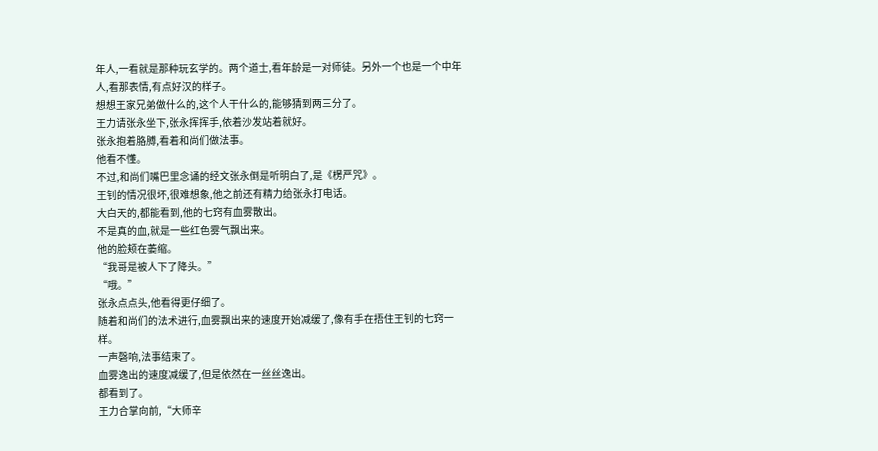年人,一看就是那种玩玄学的。两个道士,看年龄是一对师徒。另外一个也是一个中年人,看那表情,有点好汉的样子。
想想王家兄弟做什么的,这个人干什么的,能够猜到两三分了。
王力请张永坐下,张永挥挥手,依着沙发站着就好。
张永抱着胳膊,看着和尚们做法事。
他看不懂。
不过,和尚们嘴巴里念诵的经文张永倒是听明白了,是《楞严咒》。
王钊的情况很坏,很难想象,他之前还有精力给张永打电话。
大白天的,都能看到,他的七窍有血雾散出。
不是真的血,就是一些红色雾气飘出来。
他的脸颊在萎缩。
“我哥是被人下了降头。”
“哦。”
张永点点头,他看得更仔细了。
随着和尚们的法术进行,血雾飘出来的速度开始减缓了,像有手在捂住王钊的七窍一样。
一声磬响,法事结束了。
血雾逸出的速度减缓了,但是依然在一丝丝逸出。
都看到了。
王力合掌向前,“大师辛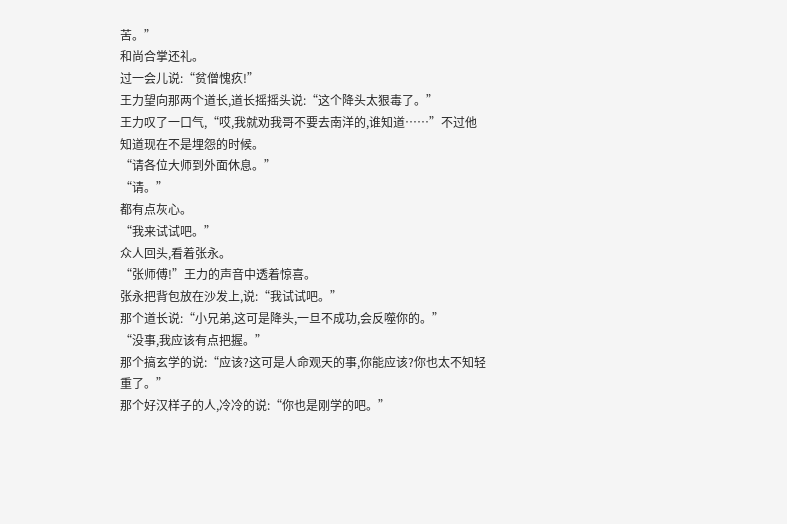苦。”
和尚合掌还礼。
过一会儿说:“贫僧愧疚!”
王力望向那两个道长,道长摇摇头说:“这个降头太狠毒了。”
王力叹了一口气,“哎,我就劝我哥不要去南洋的,谁知道……”不过他知道现在不是埋怨的时候。
“请各位大师到外面休息。”
“请。”
都有点灰心。
“我来试试吧。”
众人回头,看着张永。
“张师傅!”王力的声音中透着惊喜。
张永把背包放在沙发上,说:“我试试吧。”
那个道长说:“小兄弟,这可是降头,一旦不成功,会反噬你的。”
“没事,我应该有点把握。”
那个搞玄学的说:“应该?这可是人命观天的事,你能应该?你也太不知轻重了。”
那个好汉样子的人,冷冷的说:“你也是刚学的吧。”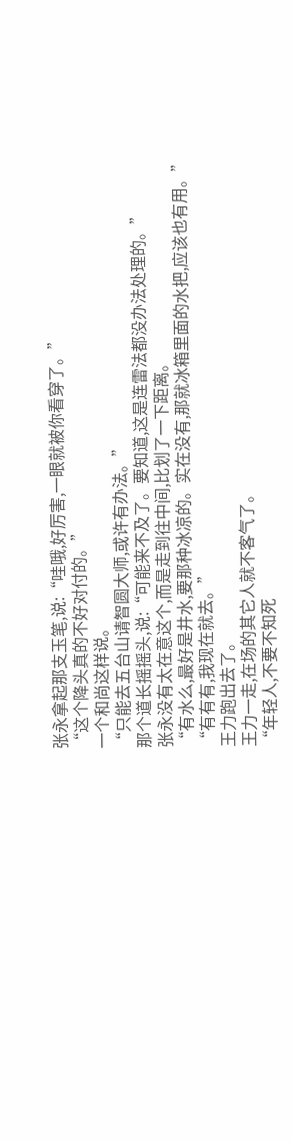张永拿起那支玉笔,说:“哇哦,好厉害,一眼就被你看穿了。”
“这个降头真的不好对付的。”
一个和尚这样说。
“只能去五台山请智圆大师,或许有办法。”
那个道长摇摇头,说:“可能来不及了。要知道,这是连雷法都没办法处理的。”
张永没有太在意这个,而是走到往中间,比划了一下距离。
“有水么,最好是井水,要那种冰凉的。实在没有,那就冰箱里面的水把,应该也有用。”
“有有有,我现在就去。”
王力跑出去了。
王力一走,在场的其它人就不客气了。
“年轻人,不要不知死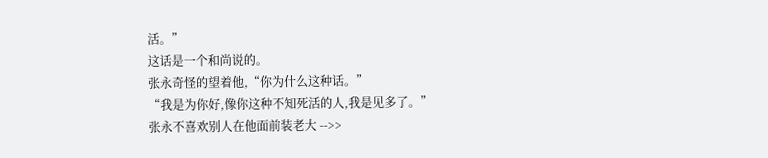活。”
这话是一个和尚说的。
张永奇怪的望着他,“你为什么这种话。”
“我是为你好,像你这种不知死活的人,我是见多了。”
张永不喜欢别人在他面前装老大 -->>